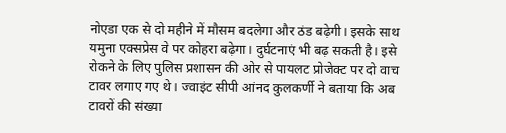नोएडा एक से दो महीने में मौसम बदलेगा और ठंड बढ़ेगी। इसके साथ यमुना एक्सप्रेस वे पर कोहरा बढ़ेगा। दुर्घटनाएं भी बढ़ सकती है। इसे रोकने के लिए पुलिस प्रशासन की ओर से पायलट प्रोजेक्ट पर दो वाच टावर लगाए गए थे। ज्वाइंट सीपी आंनद कुलकर्णी ने बताया कि अब टावरों की संख्या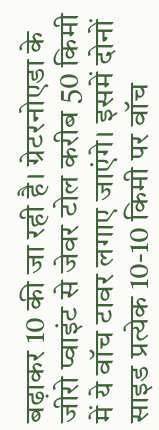बढ़ाकर 10 की जा रही है। ग्रेटरनोएडा के जीरो प्वाइंट से जेवर टोल करीब 50 किमी में ये वॉच टावर लगाए जाएंगे। इसमें दोनों साइड प्रत्येक 10-10 किमी पर वॉच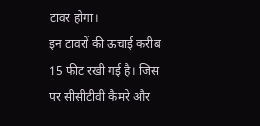टावर होगा।
इन टावरों की ऊचाई करीब 15 फीट रखी गई है। जिस पर सीसीटीवी कैमरे और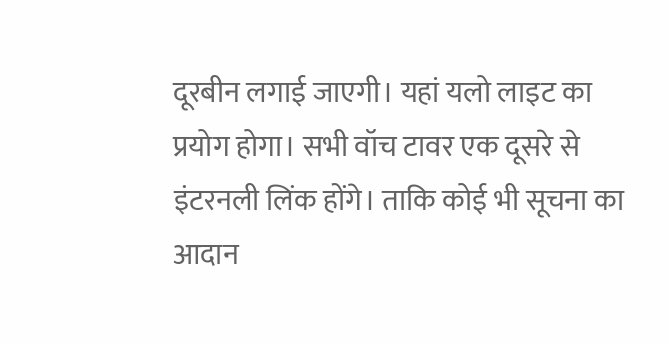दूरबीन लगाई जाएगी। यहां यलो लाइट का प्रयोग होगा। सभी वॉच टावर एक दूसरे से इंटरनली लिंक होंगे। ताकि कोई भी सूचना का आदान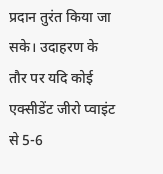प्रदान तुरंत किया जा सके। उदाहरण के तौर पर यदि कोई एक्सीडेंट जीरो प्वाइंट से 5-6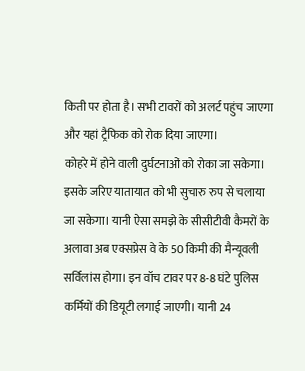किती पर होता है। सभी टावरों को अलर्ट पहुंच जाएगा और यहां ट्रैफिक को रोक दिया जाएगा।
कोहरे में होने वाली दुर्घटनाओं को रोका जा सकेगा। इसके जरिए यातायात को भी सुचारु रुप से चलाया जा सकेगा। यानी ऐसा समझे के सीसीटीवी कैमरों के अलावा अब एक्सप्रेस वे के 50 किमी की मैन्यूवली सर्विलांस होगा। इन वॉच टावर पर 8-8 घंटे पुलिस कर्मियों की डियूटी लगाई जाएगी। यानी 24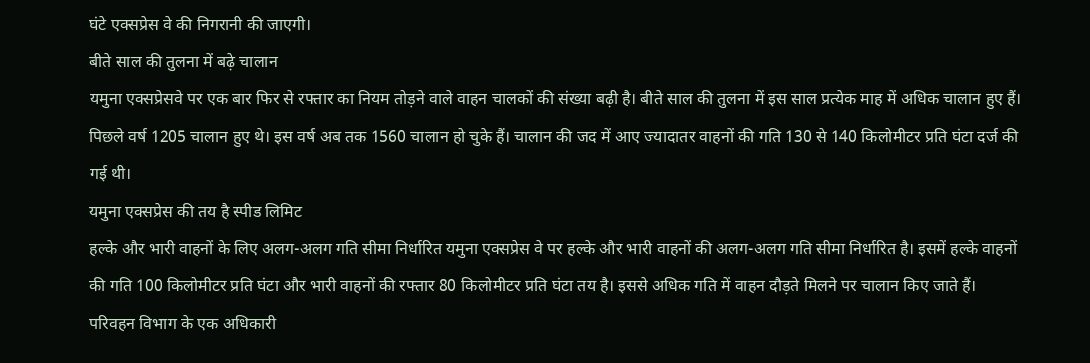घंटे एक्सप्रेस वे की निगरानी की जाएगी।
बीते साल की तुलना में बढ़े चालान
यमुना एक्सप्रेसवे पर एक बार फिर से रफ्तार का नियम तोड़ने वाले वाहन चालकों की संख्या बढ़ी है। बीते साल की तुलना में इस साल प्रत्येक माह में अधिक चालान हुए हैं। पिछले वर्ष 1205 चालान हुए थे। इस वर्ष अब तक 1560 चालान हो चुके हैं। चालान की जद में आए ज्यादातर वाहनों की गति 130 से 140 किलोमीटर प्रति घंटा दर्ज की गई थी।
यमुना एक्सप्रेस की तय है स्पीड लिमिट
हल्के और भारी वाहनों के लिए अलग-अलग गति सीमा निर्धारित यमुना एक्सप्रेस वे पर हल्के और भारी वाहनों की अलग-अलग गति सीमा निर्धारित है। इसमें हल्के वाहनों की गति 100 किलोमीटर प्रति घंटा और भारी वाहनों की रफ्तार 80 किलोमीटर प्रति घंटा तय है। इससे अधिक गति में वाहन दौड़ते मिलने पर चालान किए जाते हैं। परिवहन विभाग के एक अधिकारी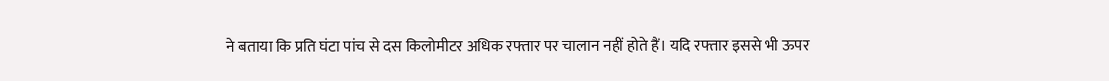ने बताया कि प्रति घंटा पांच से दस किलोमीटर अधिक रफ्तार पर चालान नहीं होते हैं। यदि रफ्तार इससे भी ऊपर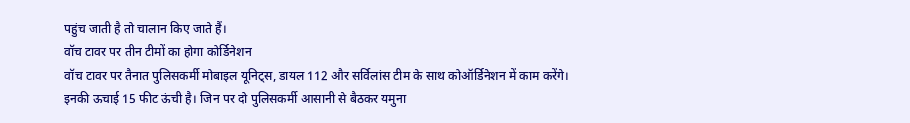पहुंच जाती है तो चालान किए जाते हैं।
वॉच टावर पर तीन टीमों का होगा कोर्डिनेशन
वॉच टावर पर तैनात पुलिसकर्मी मोबाइल यूनिट्स, डायल 112 और सर्विलांस टीम के साथ कोऑर्डिनेशन में काम करेंगे। इनकी ऊचाई 15 फीट ऊंची है। जिन पर दो पुलिसकर्मी आसानी से बैठकर यमुना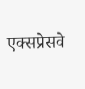एक्सप्रेसवे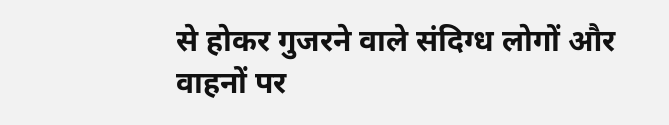से होकर गुजरने वाले संदिग्ध लोगों और वाहनों पर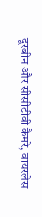दूरबीन और सीसीटीवी कैमरे, वायरलेस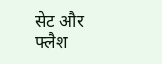सेट और फ्लैश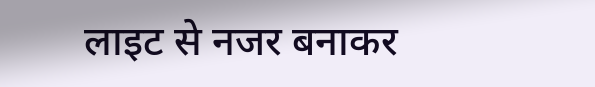लाइट से नजर बनाकर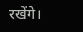रखेंगे।